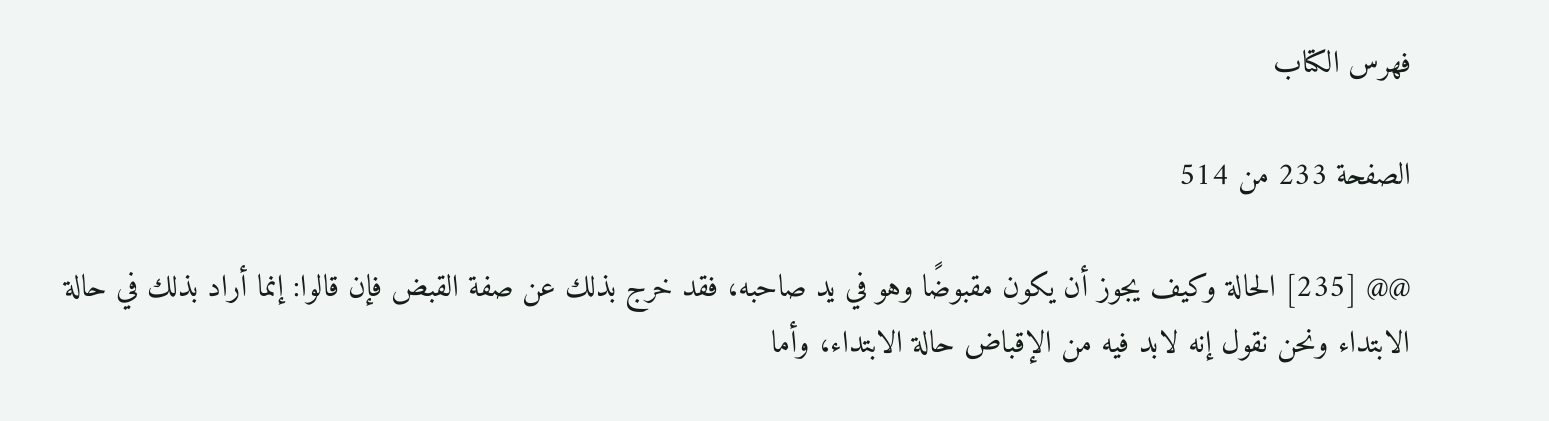فهرس الكتاب

الصفحة 233 من 514

@@ [235] الحالة وكيف يجوز أن يكون مقبوضًا وهو في يد صاحبه، فقد خرج بذلك عن صفة القبض فإن قالوا: إنما أراد بذلك في حالة الابتداء ونحن نقول إنه لابد فيه من الإقباض حالة الابتداء، وأما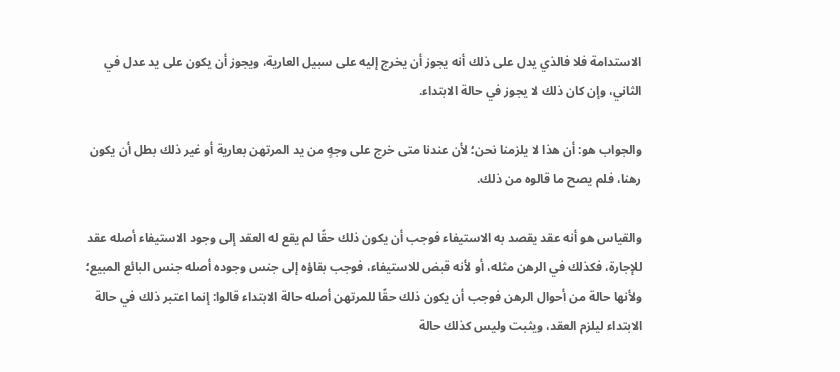الاستدامة فلا فالذي يدل على ذلك أنه يجوز أن يخرج إليه على سبيل العارية، ويجوز أن يكون على يد عدل في الثاني، وإن كان ذلك لا يجوز في حالة الابتداء.

والجواب هو: أن هذا لا يلزمنا نحن؛ لأن عندنا متى خرج على وجهٍ من يد المرتهن بعارية أو غير ذلك بطل أن يكون رهنا، فلم يصح ما قالوه من ذلك.

والقياس هو أنه عقد يقصد به الاستيفاء فوجب أن يكون ذلك حقًا لم يقع له العقد إلى وجود الاستيفاء أصله عقد للإجارة، فكذلك في الرهن مثله، أو لأنه قبض للاستيفاء، فوجب بقاؤه إلى جنس وجوده أصله جنس البائع المبيع؛ ولأنها حالة من أحوال الرهن فوجب أن يكون ذلك حقًا للمرتهن أصله حالة الابتداء قالوا: إنما اعتبر ذلك في حالة الابتداء ليلزم العقد، ويثبت وليس كذلك حالة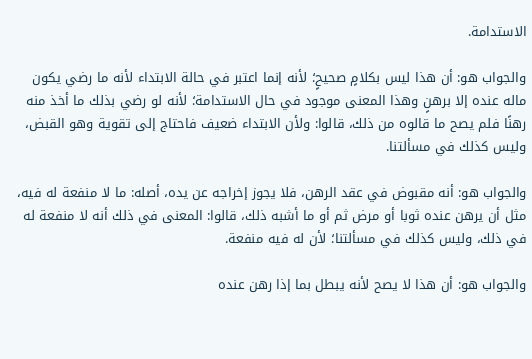الاستدامة.

والجواب هو: أن هذا ليس بكلامٍ صحيحٍ؛ لأنه إنما اعتبر في حالة الابتداء لأنه ما رضي يكون ماله عنده إلا برهنٍ وهذا المعنى موجود في حال الاستدامة؛ لأنه لو رضي بذلك ما أخذ منه رهنًا فلم يصح ما قالوه من ذلك، قالوا: ولأن الابتداء ضعيف فاحتاج إلى تقوية وهو القبض، وليس كذلك في مسألتنا.

والجواب هو: أنه مقبوض في عقد الرهن، فلا يجوز إخراجه عن يده، أصله: ما لا منفعة له فيه، مثل أن يرهن عنده ثوبا أو مرض ثم أو ما أشبه ذلك، قالوا: المعنى في ذلك أنه لا منفعة له في ذلك، وليس كذلك في مسألتنا؛ لأن له فيه منفعة.

والجواب هو: أن هذا لا يصح لأنه يبطل بما إذا رهن عنده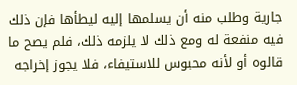جارية وطلب منه أن يسلمها إليه ليطأها فإن ذلك فيه منفعة له ومع ذلك لا يلزمه ذلك، فلم يصح ما قالوه أو لأنه محبوس للاستيفاء، فلا يجوز إخراجه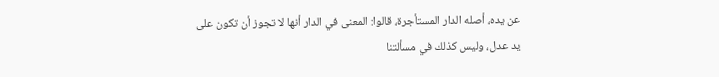عن يده، أصله الدار المستأجرة، قالوا: المعنى في الدار أنها لا تجوز أن تكون على يد عدل، وليس كذلك في مسألتنا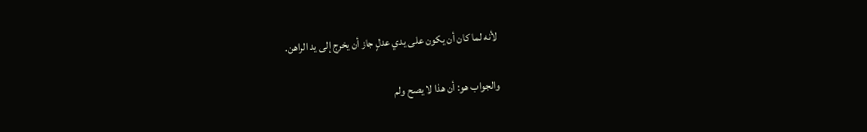لأنه لما كان أن يكون على يدي عدلٍ جاز أن يخرج إلى يد الراهن.

والجواب هو: أن هذا لا يصح ولم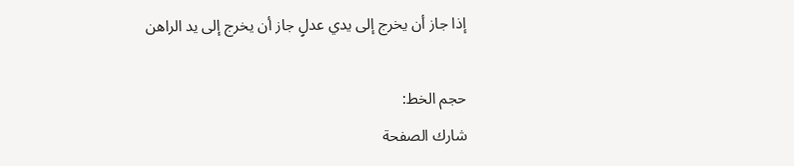إذا جاز أن يخرج إلى يدي عدلٍ جاز أن يخرج إلى يد الراهن

حجم الخط:
شارك الصفحة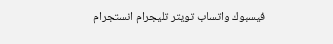فيسبوك واتساب تويتر تليجرام انستجرام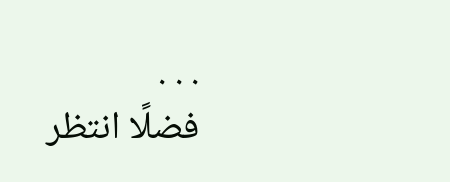. . .
فضلًا انتظر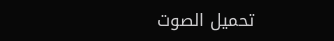تحميل الصوت